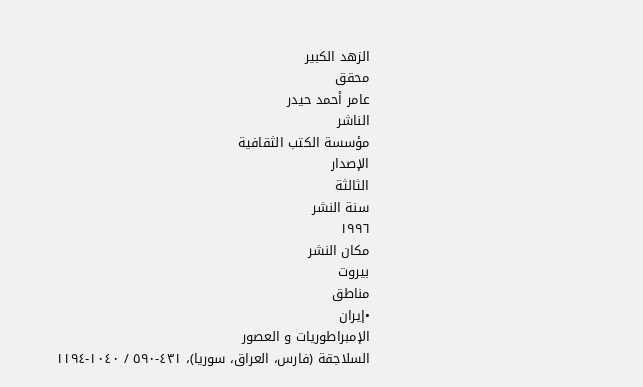الزهد الكبير
محقق
عامر أحمد حيدر
الناشر
مؤسسة الكتب الثقافية
الإصدار
الثالثة
سنة النشر
١٩٩٦
مكان النشر
بيروت
مناطق
•إيران
الإمبراطوريات و العصور
السلاجقة (فارس، العراق، سوريا)، ٤٣١-٥٩٠ / ١٠٤٠-١١٩٤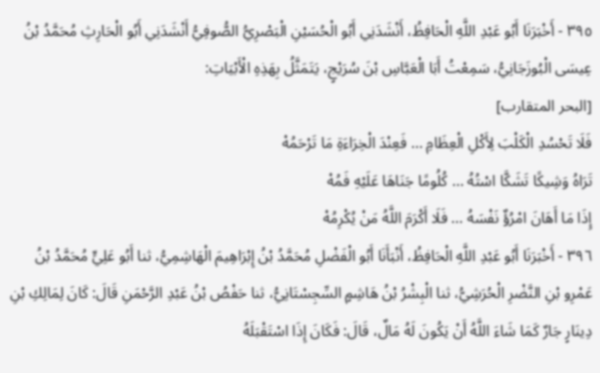٣٩٥ - أَخْبَرَنَا أَبُو عَبْدِ اللَّهِ الْحَافِظُ، أَنْشَدَنِي أَبُو الْحُسَيْنِ الْبَصْرِيُّ الصُّوفِيُّ أَنْشَدَنِي أَبُو الْحَارِثِ مُحَمَّدُ بْنُ عِيسَى الْبُوزَجَانِيُّ، سَمِعْتُ أَبَا الْعَبَّاسِ بْنَ سُرَيْجٍ، يَتَمَثَّلُ بِهَذِهِ الْأَبْيَاتِ:
[البحر المتقارب]
فَلَا تَحْسُدِ الْكَلْبَ لِأَكْلِ الْعِظَامِ ... فَعِنْدَ الْخِرَاءَةِ مَا تَرْحَمُهْ
تَرَاهُ وَشِيكًا تَشَكَّا اسْتُهُ ... كُلُومًا جَنَاهَا عَلَيْهِ فَمُهْ
إِذَا مَا أَهَانَ امْرُؤٌ نَفْسَهُ ... فَلَا أَكْرَمَ اللَّهُ مَنْ يُكْرِمُهْ
٣٩٦ - أَخْبَرَنَا أَبُو عَبْدِ اللَّهِ الْحَافِظُ، أَنْبَأَنَا أَبُو الْفَضْلِ مُحَمَّدُ بْنُ إِبْرَاهِيمَ الْهَاشِمِيُّ، ثنا أَبُو عَلِيٍّ مُحَمَّدُ بْنُ عَمْرِو بْنِ النَّضْرِ الْحُرَشِيُّ، ثنا الْبِشْرُ بْنُ هَاشِمٍ السِّجِسْتَانِيُّ، ثنا حَفْصُ بْنُ عَبْدِ الرَّحْمَنِ قَالَ: كَانَ لِمَالِكِ بْنِ دِينَارٍ جَارٌ كَمَا شَاءَ اللَّهُ أَنْ يَكُونَ لَهُ مَالٌ، قَالَ: فَكَانَ إِذَا اسْتَقْبَلَهُ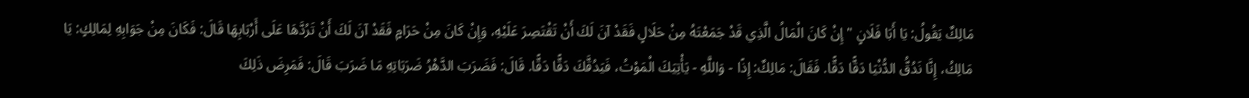مَالِكٌ يَقُولُ: يَا أَبَا فَلَانٍ " إِنْ كَانَ الْمَالُ الَّذِي قَدْ جَمَعْتَهُ مِنْ حَلَالٍ فَقَدْ آنَ لَكَ أَنْ تَقْتَصِرَ عَلَيْهِ، وَإِنْ كَانَ مِنْ حَرَامٍ فَقَدْ آنَ لَكَ أَنْ تَرُدَّهَا عَلَى أَرْبَابِهَا قَالَ: فَكَانَ مِنْ جَوَابِهِ لِمَالِكٍ: يَا مَالِكُ، إِنَّا نَدُقُّ الدُّنْيَا دَقًّا دَقًّا. فَقَالَ: مَالِكٌ: إِذًا - وَاللَّهِ - يَأْتِيَكَ الْمَوْتُ، فَيَدُقَّكَ دَقًّا دَقًّا. قَالَ: فَضَرَبَ الدَّهْرُ ضَرَبَاتِهِ مَا ضَرَبَ قَالَ: فَمَرِضَ ذَلِكَ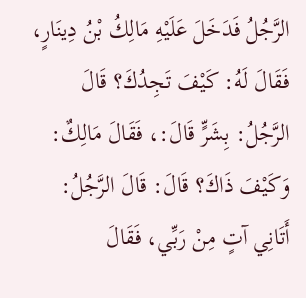الرَّجُلُ فَدَخَلَ عَلَيْهِ مَالِكُ بْنُ دِينَارٍ، فَقَالَ لَهُ: كَيْفَ تَجِدُكَ؟ قَالَ الرَّجُلُ: بِشَرٍّ قَالَ:، فَقَالَ مَالِكٌ: وَكَيْفَ ذَاكَ؟ قَالَ: قَالَ الرَّجُلُ: أَتَانِي آتٍ مِنْ رَبِّي، فَقَالَ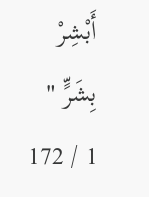أَبْشِرْ بِشَرٍّ "
1 / 172